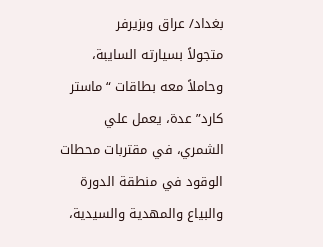بغداد/ عراق وبزيرفر
متجولاً بسيارته السايبة، وحاملاً معه بطاقات “ماستر كارد” عدة، يعمل علي الشمري، في مقتربات محطات الوقود في منطقة الدورة والبياع والمهدية والسيدية،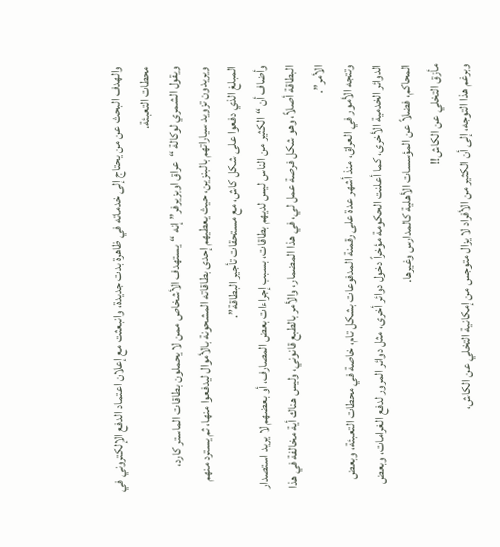والهدف البحث عن من يحتاج إلى خدماته في ظاهرة بدت جديدة، وانبعثت مع إعلان اعتماد الدفع الإلكتروني في محطات التعبئة.
ويقول الشمري لوكالة “عراق اوبزيرفر” إنه “يستهدف الأشخاص ممن لا يحملون بطاقات الماستر كارد، ويريدون تزويد سياراتهم بالبنزين، حيث يعطيهم إحدى بطاقاته المشحونة بالأموال ليدفعوا منها، ثم يسترد منهم المبلغ الذي دفعوا على شكل كاش، مع مستحقات تأجير البطاقة”.
وأضاف أن “الكثير من الناس ليس لديهم بطاقات، بسبب إجراءات بعض المصارف، أو بعضهم لا يريد استصدار البطاقة أصلاً، وهو شكل فرصة عمل لي، في هذا المضمار، والأمر بالطبع قانوني، وليس هناك أية مخالفة في هذا الأمر”.
وتتجه الأمور في العراق، منذ أشهر عدة على رقمنة المدفوعات بشكل تام، خاصة في محطات التعبئة، وبعض الدوائر الخدمية الأخرى، كما أعلنت الحكومة مؤخراً دخول دوائر أخرى، مثل دوائر المرور لدفع الغرامات، وبعض المحاكم، فضلاً عن المؤسسات الأهلية كالمدارس وغيرها.
مأزق التخلي عن الكاش!!
وبرغم هذا التوجه، إلى أن الكثير من الأفراد لا يزال متوجس من إمكانية التخلي عن الكاش،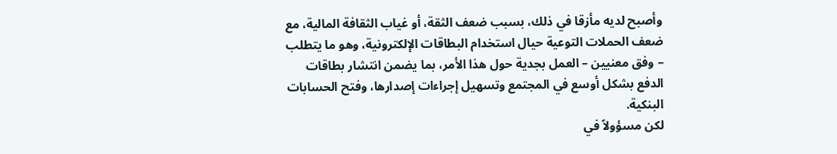وأصبح لديه مأزقا في ذلك، بسبب ضعف الثقة، أو غياب الثقافة المالية، مع ضعف الحملات التوعية حيال استخدام البطاقات الإلكترونية، وهو ما يتطلب – وفق معنيين – العمل بجدية حول هذا الأمر، بما يضمن انتشار بطاقات الدفع بشكل أوسع في المجتمع وتسهيل إجراءات إصدارها، وفتح الحسابات البنكية.
لكن مسؤولاً في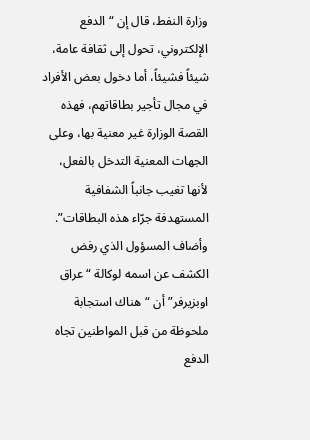وزارة النفط، قال إن “الدفع الإلكتروني، تحول إلى ثقافة عامة، شيئاً فشيئاً، أما دخول بعض الأفراد في مجال تأجير بطاقاتهم، فهذه القصة الوزارة غير معنية بها، وعلى الجهات المعنية التدخل بالفعل، لأنها تغيب جانباً الشفافية المستهدفة جرّاء هذه البطاقات”.
وأضاف المسؤول الذي رفض الكشف عن اسمه لوكالة “عراق اوبزيرفر” أن “هناك استجابة ملحوظة من قبل المواطنين تجاه الدفع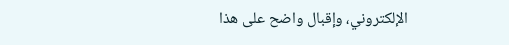الإلكتروني، وإقبال واضح على هذا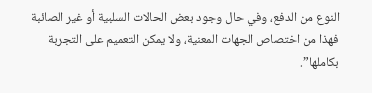النوع من الدفع، وفي حال وجود بعض الحالات السلبية أو غير الصائبة فهذا من اختصاص الجهات المعنية، ولا يمكن التعميم على التجربة بكاملها”.